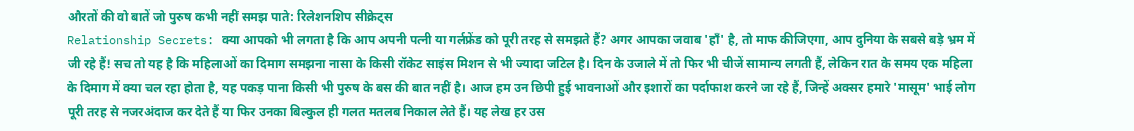औरतों की वो बातें जो पुरुष कभी नहीं समझ पाते: रिलेशनशिप सीक्रेट्स
Relationship Secrets: क्या आपको भी लगता है कि आप अपनी पत्नी या गर्लफ्रेंड को पूरी तरह से समझते हैं? अगर आपका जवाब 'हाँ' है, तो माफ कीजिएगा, आप दुनिया के सबसे बड़े भ्रम में जी रहे हैं! सच तो यह है कि महिलाओं का दिमाग समझना नासा के किसी रॉकेट साइंस मिशन से भी ज्यादा जटिल है। दिन के उजाले में तो फिर भी चीजें सामान्य लगती हैं, लेकिन रात के समय एक महिला के दिमाग में क्या चल रहा होता है, यह पकड़ पाना किसी भी पुरुष के बस की बात नहीं है। आज हम उन छिपी हुई भावनाओं और इशारों का पर्दाफाश करने जा रहे हैं, जिन्हें अक्सर हमारे 'मासूम' भाई लोग पूरी तरह से नजरअंदाज कर देते हैं या फिर उनका बिल्कुल ही गलत मतलब निकाल लेते हैं। यह लेख हर उस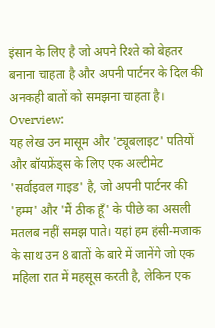इंसान के लिए है जो अपने रिश्ते को बेहतर बनाना चाहता है और अपनी पार्टनर के दिल की अनकही बातों को समझना चाहता है।
Overview:
यह लेख उन मासूम और 'ट्यूबलाइट' पतियों और बॉयफ्रेंड्स के लिए एक अल्टीमेट 'सर्वाइवल गाइड' है, जो अपनी पार्टनर की 'हम्म' और 'मैं ठीक हूँ' के पीछे का असली मतलब नहीं समझ पाते। यहां हम हंसी-मजाक के साथ उन 8 बातों के बारे में जानेंगे जो एक महिला रात में महसूस करती है, लेकिन एक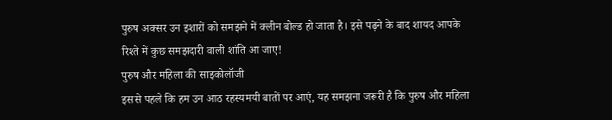पुरुष अक्सर उन इशारों को समझने में क्लीन बोल्ड हो जाता है। इसे पढ़ने के बाद शायद आपके रिश्ते में कुछ समझदारी वाली शांति आ जाए!
पुरुष और महिला की साइकोलॉजी
इससे पहले कि हम उन आठ रहस्यमयी बातों पर आएं, यह समझना जरूरी है कि पुरुष और महिला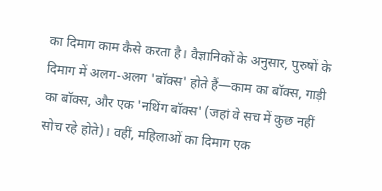का दिमाग काम कैसे करता है। वैज्ञानिकों के अनुसार, पुरुषों के दिमाग में अलग-अलग 'बॉक्स' होते हैं—काम का बॉक्स, गाड़ी का बॉक्स, और एक 'नथिंग बॉक्स' (जहां वे सच में कुछ नहीं सोच रहे होते)। वहीं, महिलाओं का दिमाग एक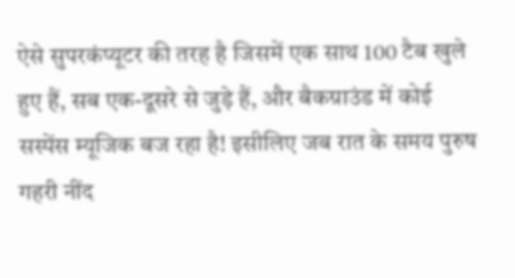ऐसे सुपरकंप्यूटर की तरह है जिसमें एक साथ 100 टैब खुले हुए हैं, सब एक-दूसरे से जुड़े हैं, और बैकग्राउंड में कोई सस्पेंस म्यूजिक बज रहा है! इसीलिए जब रात के समय पुरुष गहरी नींद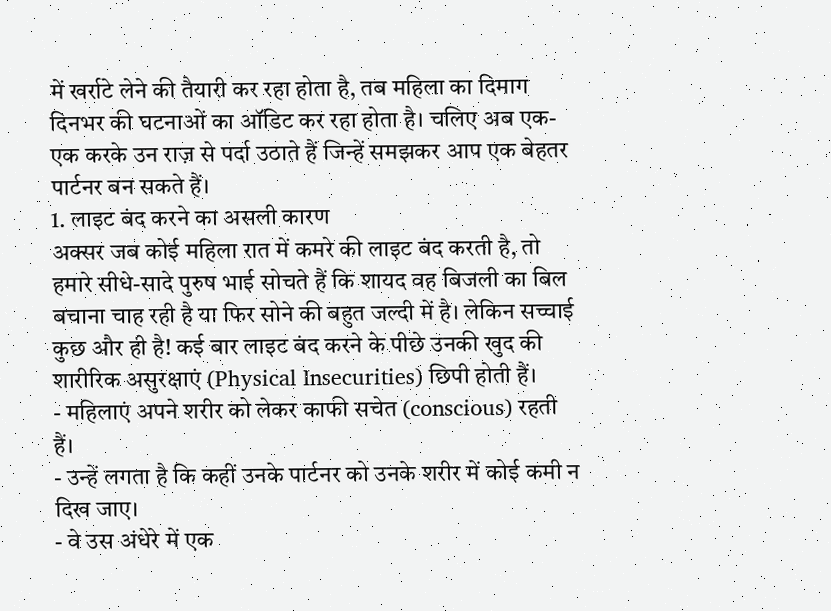में खर्राटे लेने की तैयारी कर रहा होता है, तब महिला का दिमाग दिनभर की घटनाओं का ऑडिट कर रहा होता है। चलिए अब एक-एक करके उन राज़ से पर्दा उठाते हैं जिन्हें समझकर आप एक बेहतर पार्टनर बन सकते हैं।
1. लाइट बंद करने का असली कारण
अक्सर जब कोई महिला रात में कमरे की लाइट बंद करती है, तो हमारे सीधे-सादे पुरुष भाई सोचते हैं कि शायद वह बिजली का बिल बचाना चाह रही है या फिर सोने की बहुत जल्दी में है। लेकिन सच्चाई कुछ और ही है! कई बार लाइट बंद करने के पीछे उनकी खुद की शारीरिक असुरक्षाएं (Physical Insecurities) छिपी होती हैं।
- महिलाएं अपने शरीर को लेकर काफी सचेत (conscious) रहती हैं।
- उन्हें लगता है कि कहीं उनके पार्टनर को उनके शरीर में कोई कमी न दिख जाए।
- वे उस अंधेरे में एक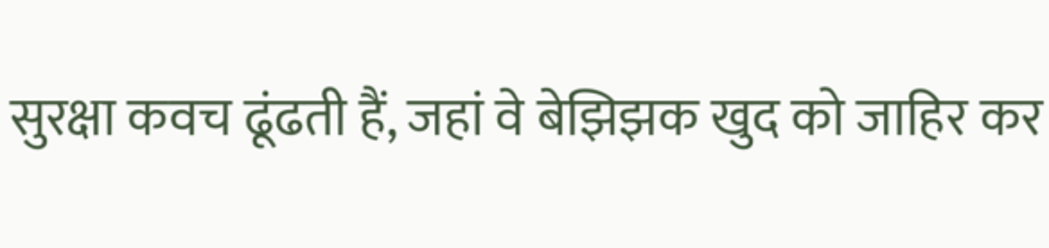सुरक्षा कवच ढूंढती हैं, जहां वे बेझिझक खुद को जाहिर कर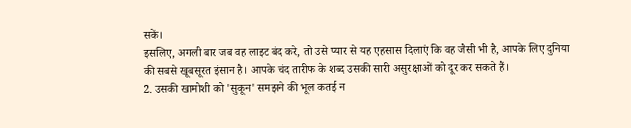सकें।
इसलिए, अगली बार जब वह लाइट बंद करे, तो उसे प्यार से यह एहसास दिलाएं कि वह जैसी भी है, आपके लिए दुनिया की सबसे खूबसूरत इंसान है। आपके चंद तारीफ के शब्द उसकी सारी असुरक्षाओं को दूर कर सकते हैं।
2. उसकी खामोशी को 'सुकून' समझने की भूल कतई न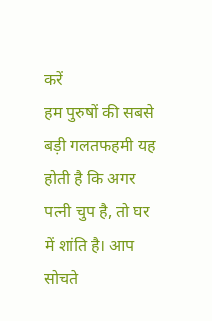करें
हम पुरुषों की सबसे बड़ी गलतफहमी यह होती है कि अगर पत्नी चुप है, तो घर में शांति है। आप सोचते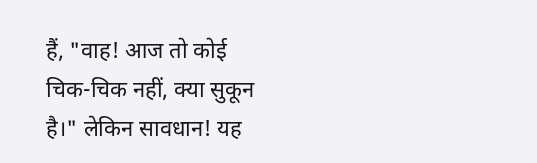हैं, "वाह! आज तो कोई चिक-चिक नहीं, क्या सुकून है।" लेकिन सावधान! यह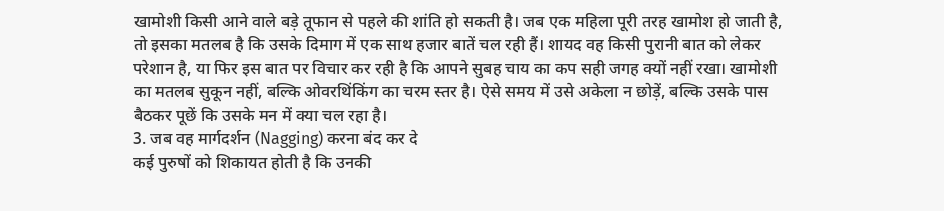खामोशी किसी आने वाले बड़े तूफान से पहले की शांति हो सकती है। जब एक महिला पूरी तरह खामोश हो जाती है, तो इसका मतलब है कि उसके दिमाग में एक साथ हजार बातें चल रही हैं। शायद वह किसी पुरानी बात को लेकर परेशान है, या फिर इस बात पर विचार कर रही है कि आपने सुबह चाय का कप सही जगह क्यों नहीं रखा। खामोशी का मतलब सुकून नहीं, बल्कि ओवरथिंकिंग का चरम स्तर है। ऐसे समय में उसे अकेला न छोड़ें, बल्कि उसके पास बैठकर पूछें कि उसके मन में क्या चल रहा है।
3. जब वह मार्गदर्शन (Nagging) करना बंद कर दे
कई पुरुषों को शिकायत होती है कि उनकी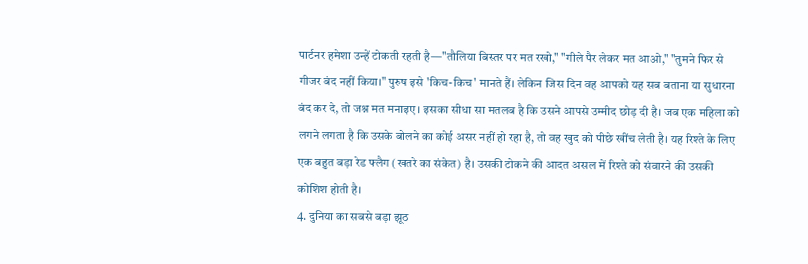पार्टनर हमेशा उन्हें टोकती रहती है—"तौलिया बिस्तर पर मत रखो," "गीले पैर लेकर मत आओ," "तुमने फिर से गीजर बंद नहीं किया।" पुरुष इसे 'किच-किच' मानते हैं। लेकिन जिस दिन वह आपको यह सब बताना या सुधारना बंद कर दे, तो जश्न मत मनाइए। इसका सीधा सा मतलब है कि उसने आपसे उम्मीद छोड़ दी है। जब एक महिला को लगने लगता है कि उसके बोलने का कोई असर नहीं हो रहा है, तो वह खुद को पीछे खींच लेती है। यह रिश्ते के लिए एक बहुत बड़ा रेड फ्लैग (खतरे का संकेत) है। उसकी टोकने की आदत असल में रिश्ते को संवारने की उसकी कोशिश होती है।
4. दुनिया का सबसे बड़ा झूठ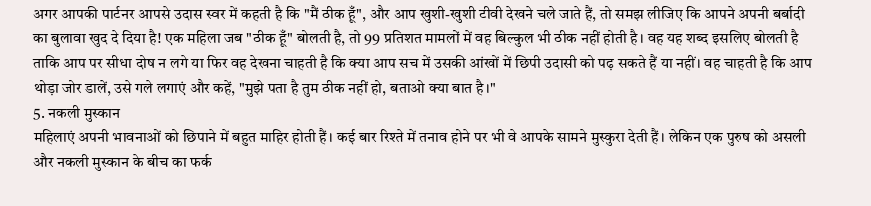अगर आपकी पार्टनर आपसे उदास स्वर में कहती है कि "मैं ठीक हूँ", और आप खुशी-खुशी टीवी देखने चले जाते हैं, तो समझ लीजिए कि आपने अपनी बर्बादी का बुलावा खुद दे दिया है! एक महिला जब "ठीक हूँ" बोलती है, तो 99 प्रतिशत मामलों में वह बिल्कुल भी ठीक नहीं होती है। वह यह शब्द इसलिए बोलती है ताकि आप पर सीधा दोष न लगे या फिर वह देखना चाहती है कि क्या आप सच में उसकी आंखों में छिपी उदासी को पढ़ सकते हैं या नहीं। वह चाहती है कि आप थोड़ा जोर डालें, उसे गले लगाएं और कहें, "मुझे पता है तुम ठीक नहीं हो, बताओ क्या बात है।"
5. नकली मुस्कान
महिलाएं अपनी भावनाओं को छिपाने में बहुत माहिर होती हैं। कई बार रिश्ते में तनाव होने पर भी वे आपके सामने मुस्कुरा देती हैं। लेकिन एक पुरुष को असली और नकली मुस्कान के बीच का फर्क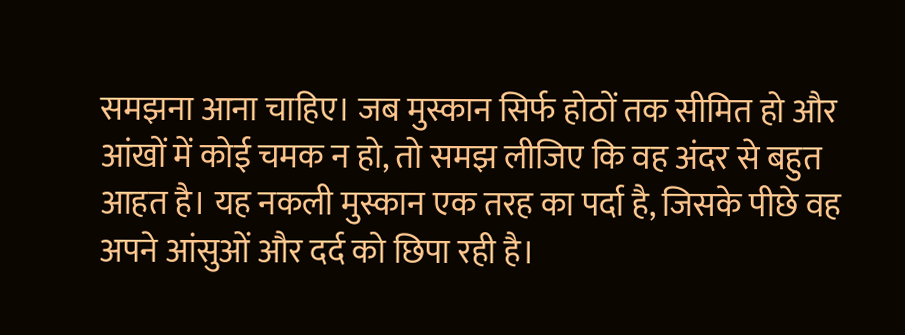समझना आना चाहिए। जब मुस्कान सिर्फ होठों तक सीमित हो और आंखों में कोई चमक न हो, तो समझ लीजिए कि वह अंदर से बहुत आहत है। यह नकली मुस्कान एक तरह का पर्दा है, जिसके पीछे वह अपने आंसुओं और दर्द को छिपा रही है।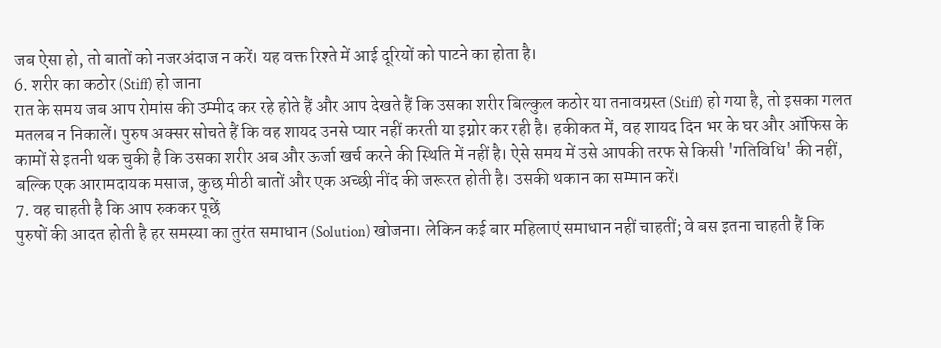जब ऐसा हो, तो बातों को नजरअंदाज न करें। यह वक्त रिश्ते में आई दूरियों को पाटने का होता है।
6. शरीर का कठोर (Stiff) हो जाना
रात के समय जब आप रोमांस की उम्मीद कर रहे होते हैं और आप देखते हैं कि उसका शरीर बिल्कुल कठोर या तनावग्रस्त (Stiff) हो गया है, तो इसका गलत मतलब न निकालें। पुरुष अक्सर सोचते हैं कि वह शायद उनसे प्यार नहीं करती या इग्नोर कर रही है। हकीकत में, वह शायद दिन भर के घर और ऑफिस के कामों से इतनी थक चुकी है कि उसका शरीर अब और ऊर्जा खर्च करने की स्थिति में नहीं है। ऐसे समय में उसे आपकी तरफ से किसी 'गतिविधि' की नहीं, बल्कि एक आरामदायक मसाज, कुछ मीठी बातों और एक अच्छी नींद की जरूरत होती है। उसकी थकान का सम्मान करें।
7. वह चाहती है कि आप रुककर पूछें
पुरुषों की आदत होती है हर समस्या का तुरंत समाधान (Solution) खोजना। लेकिन कई बार महिलाएं समाधान नहीं चाहतीं; वे बस इतना चाहती हैं कि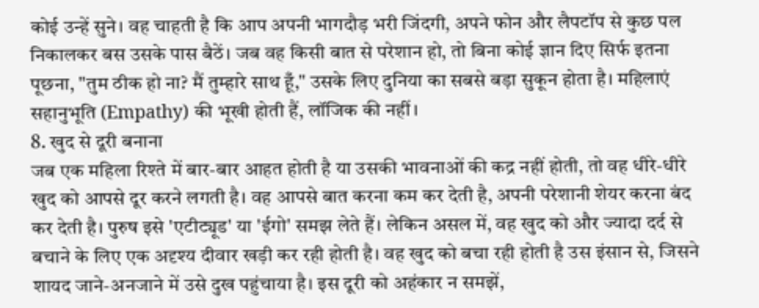कोई उन्हें सुने। वह चाहती है कि आप अपनी भागदौड़ भरी जिंदगी, अपने फोन और लैपटॉप से कुछ पल निकालकर बस उसके पास बैठें। जब वह किसी बात से परेशान हो, तो बिना कोई ज्ञान दिए सिर्फ इतना पूछना, "तुम ठीक हो ना? मैं तुम्हारे साथ हूँ," उसके लिए दुनिया का सबसे बड़ा सुकून होता है। महिलाएं सहानुभूति (Empathy) की भूखी होती हैं, लॉजिक की नहीं।
8. खुद से दूरी बनाना
जब एक महिला रिश्ते में बार-बार आहत होती है या उसकी भावनाओं की कद्र नहीं होती, तो वह धीरे-धीरे खुद को आपसे दूर करने लगती है। वह आपसे बात करना कम कर देती है, अपनी परेशानी शेयर करना बंद कर देती है। पुरुष इसे 'एटीट्यूड' या 'ईगो' समझ लेते हैं। लेकिन असल में, वह खुद को और ज्यादा दर्द से बचाने के लिए एक अदृश्य दीवार खड़ी कर रही होती है। वह खुद को बचा रही होती है उस इंसान से, जिसने शायद जाने-अनजाने में उसे दुख पहुंचाया है। इस दूरी को अहंकार न समझें,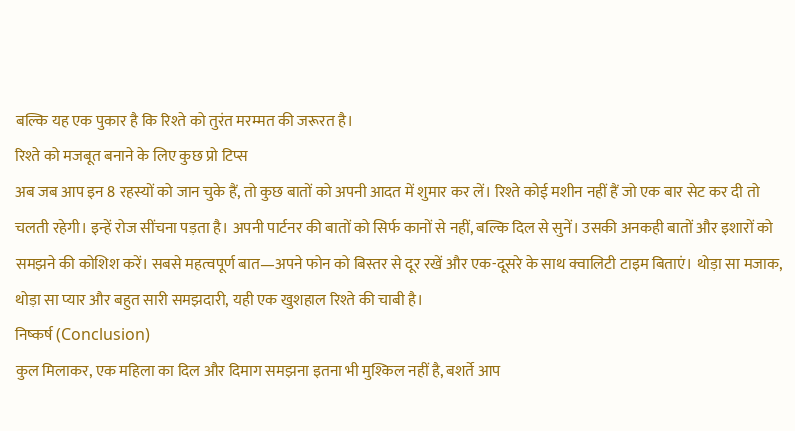बल्कि यह एक पुकार है कि रिश्ते को तुरंत मरम्मत की जरूरत है।
रिश्ते को मजबूत बनाने के लिए कुछ प्रो टिप्स
अब जब आप इन 8 रहस्यों को जान चुके हैं, तो कुछ बातों को अपनी आदत में शुमार कर लें। रिश्ते कोई मशीन नहीं हैं जो एक बार सेट कर दी तो चलती रहेगी। इन्हें रोज सींचना पड़ता है। अपनी पार्टनर की बातों को सिर्फ कानों से नहीं, बल्कि दिल से सुनें। उसकी अनकही बातों और इशारों को समझने की कोशिश करें। सबसे महत्वपूर्ण बात—अपने फोन को बिस्तर से दूर रखें और एक-दूसरे के साथ क्वालिटी टाइम बिताएं। थोड़ा सा मजाक, थोड़ा सा प्यार और बहुत सारी समझदारी, यही एक खुशहाल रिश्ते की चाबी है।
निष्कर्ष (Conclusion)
कुल मिलाकर, एक महिला का दिल और दिमाग समझना इतना भी मुश्किल नहीं है, बशर्ते आप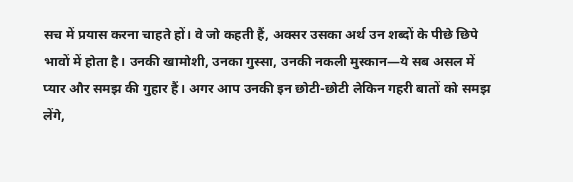सच में प्रयास करना चाहते हों। वे जो कहती हैं, अक्सर उसका अर्थ उन शब्दों के पीछे छिपे भावों में होता है। उनकी खामोशी, उनका गुस्सा, उनकी नकली मुस्कान—ये सब असल में प्यार और समझ की गुहार हैं। अगर आप उनकी इन छोटी-छोटी लेकिन गहरी बातों को समझ लेंगे,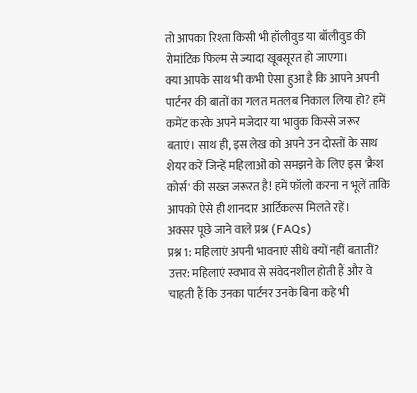तो आपका रिश्ता किसी भी हॉलीवुड या बॉलीवुड की रोमांटिक फिल्म से ज्यादा खूबसूरत हो जाएगा।
क्या आपके साथ भी कभी ऐसा हुआ है कि आपने अपनी पार्टनर की बातों का गलत मतलब निकाल लिया हो? हमें कमेंट करके अपने मजेदार या भावुक किस्से जरूर बताएं। साथ ही, इस लेख को अपने उन दोस्तों के साथ शेयर करें जिन्हें महिलाओं को समझने के लिए इस 'क्रैश कोर्स' की सख्त जरूरत है! हमें फॉलो करना न भूलें ताकि आपको ऐसे ही शानदार आर्टिकल्स मिलते रहें।
अक्सर पूछे जाने वाले प्रश्न (FAQs)
प्रश्न 1: महिलाएं अपनी भावनाएं सीधे क्यों नहीं बतातीं?
उत्तर: महिलाएं स्वभाव से संवेदनशील होती हैं और वे चाहती हैं कि उनका पार्टनर उनके बिना कहे भी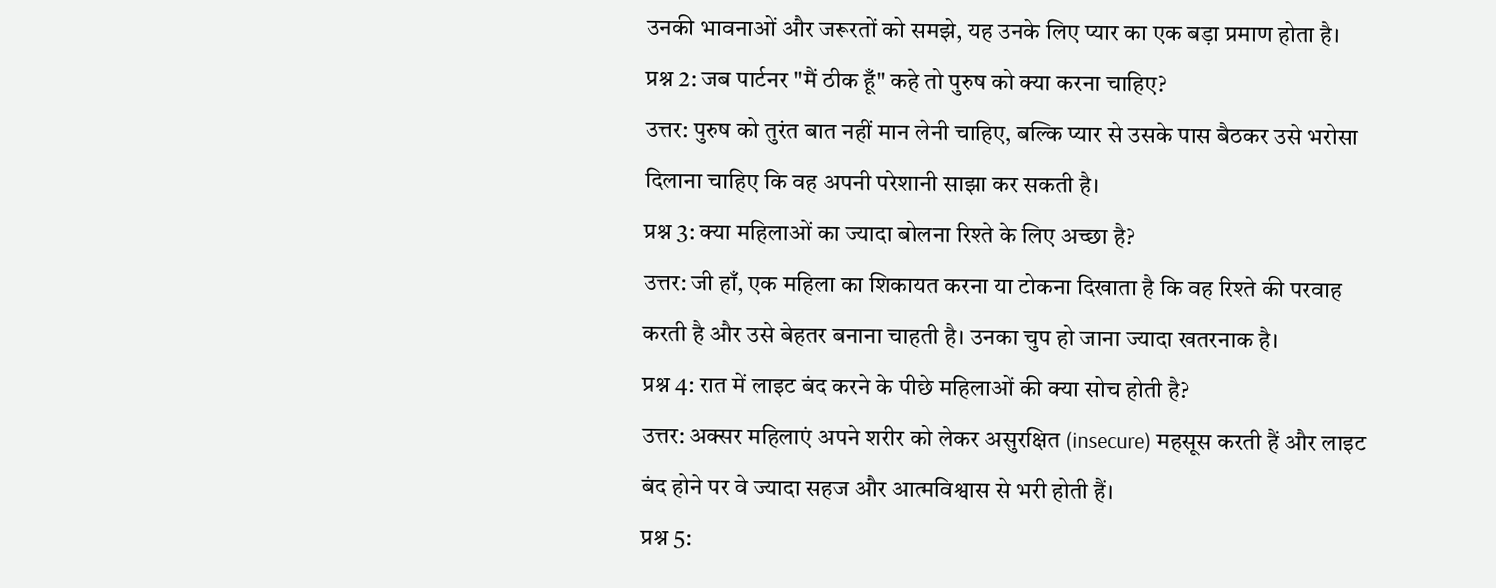उनकी भावनाओं और जरूरतों को समझे, यह उनके लिए प्यार का एक बड़ा प्रमाण होता है।
प्रश्न 2: जब पार्टनर "मैं ठीक हूँ" कहे तो पुरुष को क्या करना चाहिए?
उत्तर: पुरुष को तुरंत बात नहीं मान लेनी चाहिए, बल्कि प्यार से उसके पास बैठकर उसे भरोसा दिलाना चाहिए कि वह अपनी परेशानी साझा कर सकती है।
प्रश्न 3: क्या महिलाओं का ज्यादा बोलना रिश्ते के लिए अच्छा है?
उत्तर: जी हाँ, एक महिला का शिकायत करना या टोकना दिखाता है कि वह रिश्ते की परवाह करती है और उसे बेहतर बनाना चाहती है। उनका चुप हो जाना ज्यादा खतरनाक है।
प्रश्न 4: रात में लाइट बंद करने के पीछे महिलाओं की क्या सोच होती है?
उत्तर: अक्सर महिलाएं अपने शरीर को लेकर असुरक्षित (insecure) महसूस करती हैं और लाइट बंद होने पर वे ज्यादा सहज और आत्मविश्वास से भरी होती हैं।
प्रश्न 5: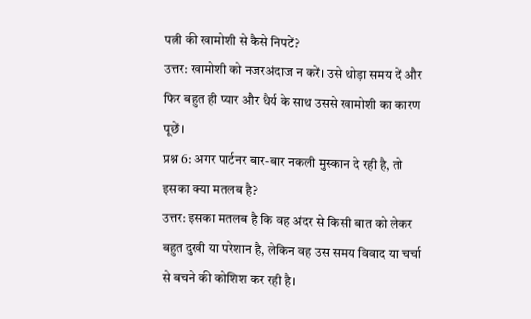पत्नी की खामोशी से कैसे निपटें?
उत्तर: खामोशी को नजरअंदाज न करें। उसे थोड़ा समय दें और फिर बहुत ही प्यार और धैर्य के साथ उससे खामोशी का कारण पूछें।
प्रश्न 6: अगर पार्टनर बार-बार नकली मुस्कान दे रही है, तो इसका क्या मतलब है?
उत्तर: इसका मतलब है कि वह अंदर से किसी बात को लेकर बहुत दुखी या परेशान है, लेकिन वह उस समय विवाद या चर्चा से बचने की कोशिश कर रही है।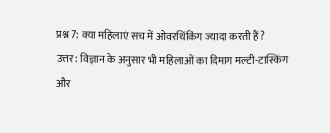प्रश्न 7: क्या महिलाएं सच में ओवरथिंकिंग ज्यादा करती हैं?
उत्तर: विज्ञान के अनुसार भी महिलाओं का दिमाग मल्टी-टास्किंग और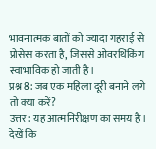भावनात्मक बातों को ज्यादा गहराई से प्रोसेस करता है, जिससे ओवरथिंकिंग स्वाभाविक हो जाती है।
प्रश्न 8: जब एक महिला दूरी बनाने लगे तो क्या करें?
उत्तर: यह आत्मनिरीक्षण का समय है। देखें कि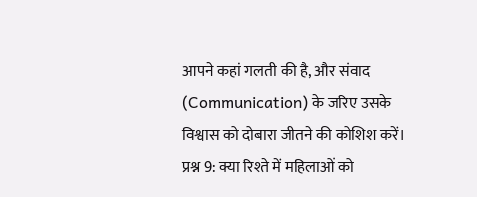आपने कहां गलती की है, और संवाद (Communication) के जरिए उसके विश्वास को दोबारा जीतने की कोशिश करें।
प्रश्न 9: क्या रिश्ते में महिलाओं को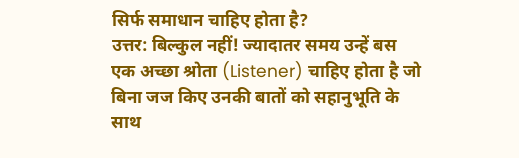सिर्फ समाधान चाहिए होता है?
उत्तर: बिल्कुल नहीं! ज्यादातर समय उन्हें बस एक अच्छा श्रोता (Listener) चाहिए होता है जो बिना जज किए उनकी बातों को सहानुभूति के साथ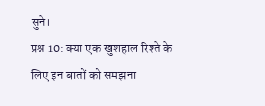सुने।
प्रश्न 10: क्या एक खुशहाल रिश्ते के लिए इन बातों को समझना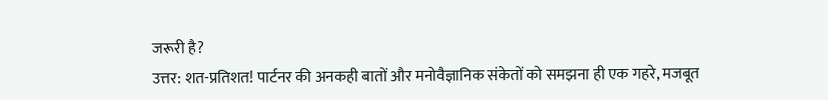जरूरी है?
उत्तर: शत-प्रतिशत! पार्टनर की अनकही बातों और मनोवैज्ञानिक संकेतों को समझना ही एक गहरे, मजबूत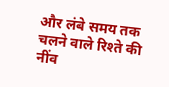और लंबे समय तक चलने वाले रिश्ते की नींव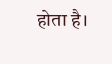होता है।